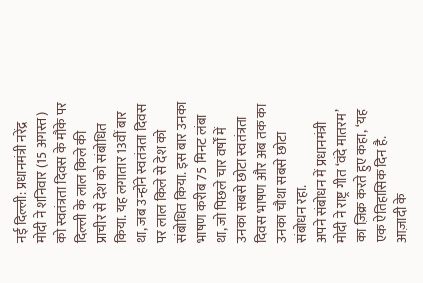नई दिल्ली: प्रधानमंत्री नरेंद्र मोदी ने शनिवार (15 अगस्त) को स्वतंत्रता दिवस के मौके पर दिल्ली के लाल किले की प्राचीर से देश को संबोधित किया. यह लगातार 13वीं बार था, जब उन्होंने स्वतंत्रता दिवस पर लाल किले से देश को संबोधित किया. इस बार उनका भाषण करीब 75 मिनट लंबा था, जो पिछले चार वर्षों में उनका सबसे छोटा स्वतंत्रता दिवस भाषण और अब तक का उनका चौथा सबसे छोटा संबोधन रहा.
अपने संबोधन में प्रधानमंत्री मोदी ने राष्ट्र गीत ‘वंदे मातरम’ का ज़िक्र करते हुए कहा, ‘यह एक ऐतिहासिक दिन है. आज़ादी के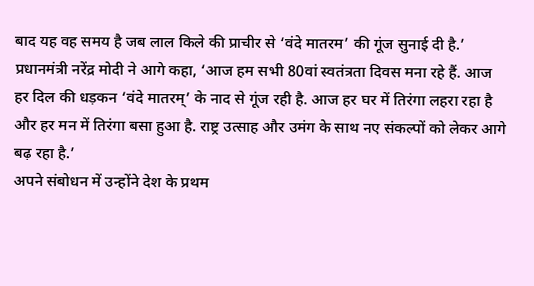बाद यह वह समय है जब लाल किले की प्राचीर से ‘वंदे मातरम’ की गूंज सुनाई दी है.’
प्रधानमंत्री नरेंद्र मोदी ने आगे कहा, ‘आज हम सभी 80वां स्वतंत्रता दिवस मना रहे हैं. आज हर दिल की धड़कन ‘वंदे मातरम्’ के नाद से गूंज रही है. आज हर घर में तिरंगा लहरा रहा है और हर मन में तिरंगा बसा हुआ है. राष्ट्र उत्साह और उमंग के साथ नए संकल्पों को लेकर आगे बढ़ रहा है.’
अपने संबोधन में उन्होंने देश के प्रथम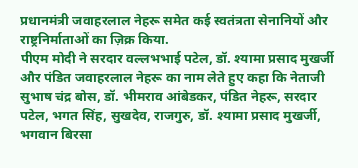प्रधानमंत्री जवाहरलाल नेहरू समेत कई स्वतंत्रता सेनानियों और राष्ट्रनिर्माताओं का ज़िक्र किया.
पीएम मोदी ने सरदार वल्लभभाई पटेल, डॉ. श्यामा प्रसाद मुखर्जी और पंडित जवाहरलाल नेहरू का नाम लेते हुए कहा कि नेताजी सुभाष चंद्र बोस, डॉ. भीमराव आंबेडकर, पंडित नेहरू, सरदार पटेल, भगत सिंह, सुखदेव, राजगुरु, डॉ. श्यामा प्रसाद मुखर्जी, भगवान बिरसा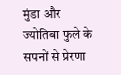मुंडा और ज्योतिबा फुले के सपनों से प्रेरणा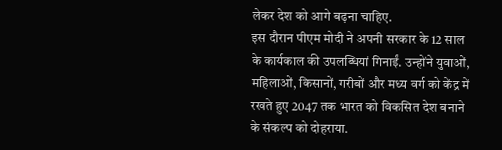लेकर देश को आगे बढ़ना चाहिए.
इस दौरान पीएम मोदी ने अपनी सरकार के 12 साल के कार्यकाल की उपलब्धियां गिनाईं. उन्होंने युवाओं, महिलाओं, किसानों, गरीबों और मध्य वर्ग को केंद्र में रखते हुए 2047 तक भारत को विकसित देश बनाने के संकल्प को दोहराया.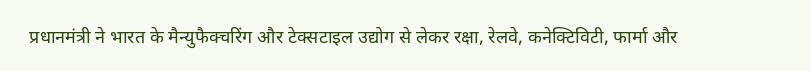प्रधानमंत्री ने भारत के मैन्युफैक्चरिंग और टेक्सटाइल उद्योग से लेकर रक्षा, रेलवे, कनेक्टिविटी, फार्मा और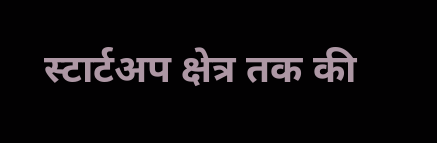स्टार्टअप क्षेत्र तक की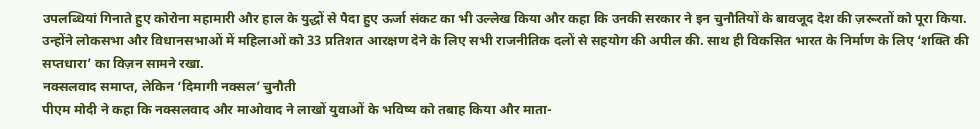उपलब्धियां गिनाते हुए कोरोना महामारी और हाल के युद्धों से पैदा हुए ऊर्जा संकट का भी उल्लेख किया और कहा कि उनकी सरकार ने इन चुनौतियों के बावजूद देश की ज़रूरतों को पूरा किया.
उन्होंने लोकसभा और विधानसभाओं में महिलाओं को 33 प्रतिशत आरक्षण देने के लिए सभी राजनीतिक दलों से सहयोग की अपील की. साथ ही विकसित भारत के निर्माण के लिए ‘शक्ति की सप्तधारा’ का विज़न सामने रखा.
नक्सलवाद समाप्त, लेकिन ‘दिमागी नक्सल’ चुनौती
पीएम मोदी ने कहा कि नक्सलवाद और माओवाद ने लाखों युवाओं के भविष्य को तबाह किया और माता-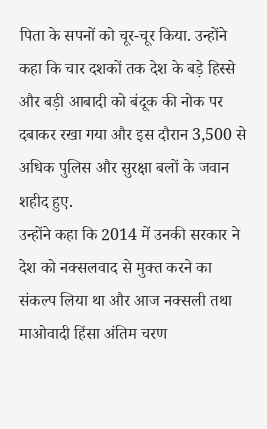पिता के सपनों को चूर-चूर किया. उन्होंने कहा कि चार दशकों तक देश के बड़े हिस्से और बड़ी आबादी को बंदूक की नोक पर दबाकर रखा गया और इस दौरान 3,500 से अधिक पुलिस और सुरक्षा बलों के जवान शहीद हुए.
उन्होंने कहा कि 2014 में उनकी सरकार ने देश को नक्सलवाद से मुक्त करने का संकल्प लिया था और आज नक्सली तथा माओवादी हिंसा अंतिम चरण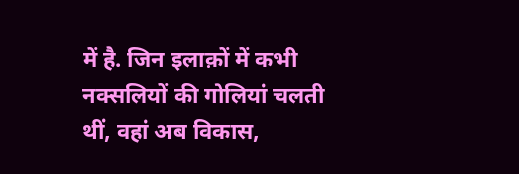में है. जिन इलाक़ों में कभी नक्सलियों की गोलियां चलती थीं, वहां अब विकास,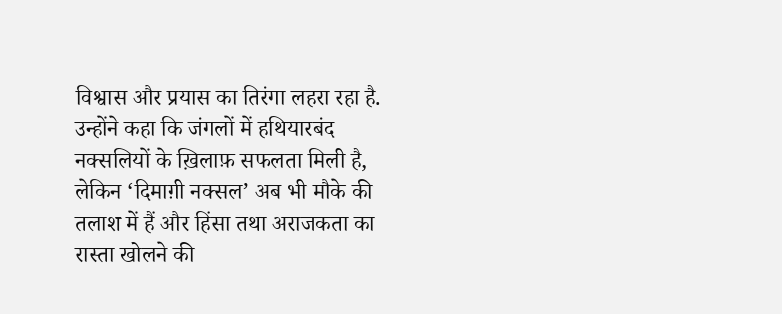विश्वास और प्रयास का तिरंगा लहरा रहा है.
उन्होंने कहा कि जंगलों में हथियारबंद नक्सलियों के ख़िलाफ़ सफलता मिली है, लेकिन ‘दिमाग़ी नक्सल’ अब भी मौके की तलाश में हैं और हिंसा तथा अराजकता का रास्ता खोलने की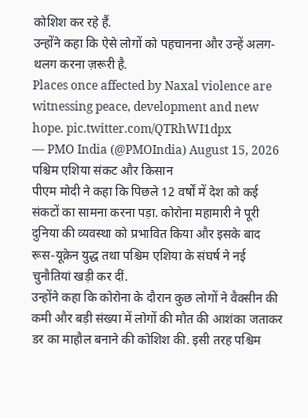कोशिश कर रहे हैं.
उन्होंने कहा कि ऐसे लोगों को पहचानना और उन्हें अलग-थलग करना ज़रूरी है.
Places once affected by Naxal violence are witnessing peace, development and new hope. pic.twitter.com/QTRhWI1dpx
— PMO India (@PMOIndia) August 15, 2026
पश्चिम एशिया संकट और किसान
पीएम मोदी ने कहा कि पिछले 12 वर्षों में देश को कई संकटों का सामना करना पड़ा. कोरोना महामारी ने पूरी दुनिया की व्यवस्था को प्रभावित किया और इसके बाद रूस-यूक्रेन युद्ध तथा पश्चिम एशिया के संघर्ष ने नई चुनौतियां खड़ी कर दीं.
उन्होंने कहा कि कोरोना के दौरान कुछ लोगों ने वैक्सीन की कमी और बड़ी संख्या में लोगों की मौत की आशंका जताकर डर का माहौल बनाने की कोशिश की. इसी तरह पश्चिम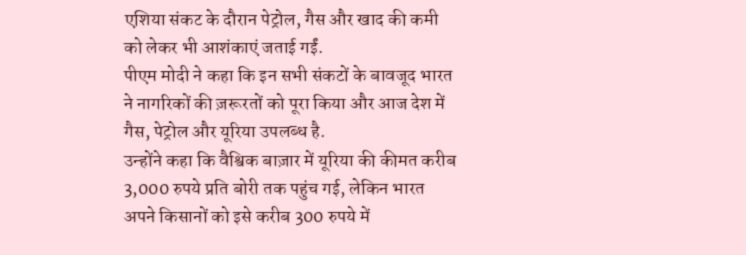एशिया संकट के दौरान पेट्रोल, गैस और खाद की कमी को लेकर भी आशंकाएं जताई गईं.
पीएम मोदी ने कहा कि इन सभी संकटों के बावजूद भारत ने नागरिकों की ज़रूरतों को पूरा किया और आज देश में गैस, पेट्रोल और यूरिया उपलब्ध है.
उन्होंने कहा कि वैश्विक बाज़ार में यूरिया की कीमत करीब 3,000 रुपये प्रति बोरी तक पहुंच गई, लेकिन भारत अपने किसानों को इसे करीब 300 रुपये में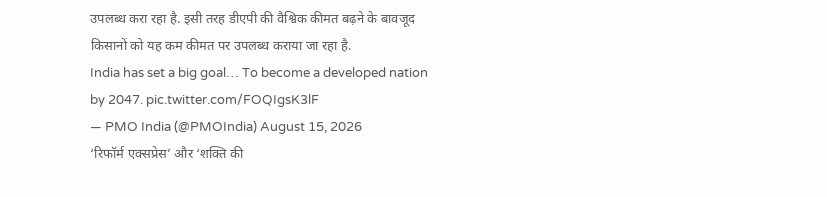उपलब्ध करा रहा है. इसी तरह डीएपी की वैश्विक कीमत बढ़ने के बावजूद किसानों को यह कम कीमत पर उपलब्ध कराया जा रहा है.
India has set a big goal… To become a developed nation by 2047. pic.twitter.com/FOQIgsK3lF
— PMO India (@PMOIndia) August 15, 2026
‘रिफॉर्म एक्सप्रेस’ और ‘शक्ति की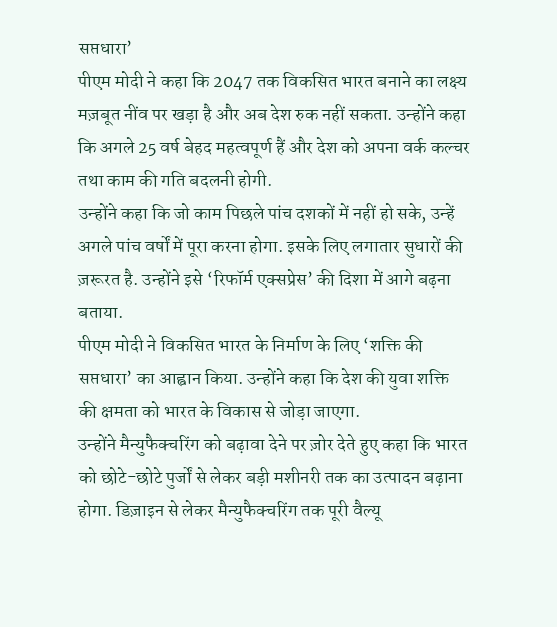सप्तधारा’
पीएम मोदी ने कहा कि 2047 तक विकसित भारत बनाने का लक्ष्य मज़बूत नींव पर खड़ा है और अब देश रुक नहीं सकता. उन्होंने कहा कि अगले 25 वर्ष बेहद महत्वपूर्ण हैं और देश को अपना वर्क कल्चर तथा काम की गति बदलनी होगी.
उन्होंने कहा कि जो काम पिछले पांच दशकों में नहीं हो सके, उन्हें अगले पांच वर्षों में पूरा करना होगा. इसके लिए लगातार सुधारों की ज़रूरत है. उन्होंने इसे ‘रिफॉर्म एक्सप्रेस’ की दिशा में आगे बढ़ना बताया.
पीएम मोदी ने विकसित भारत के निर्माण के लिए ‘शक्ति की सप्तधारा’ का आह्वान किया. उन्होंने कहा कि देश की युवा शक्ति की क्षमता को भारत के विकास से जोड़ा जाएगा.
उन्होंने मैन्युफैक्चरिंग को बढ़ावा देने पर ज़ोर देते हुए कहा कि भारत को छोटे-छोटे पुर्जों से लेकर बड़ी मशीनरी तक का उत्पादन बढ़ाना होगा. डिज़ाइन से लेकर मैन्युफैक्चरिंग तक पूरी वैल्यू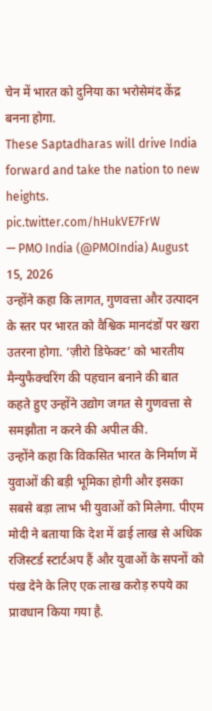चेन में भारत को दुनिया का भरोसेमंद केंद्र बनना होगा.
These Saptadharas will drive India forward and take the nation to new heights. pic.twitter.com/hHukVE7FrW
— PMO India (@PMOIndia) August 15, 2026
उन्होंने कहा कि लागत, गुणवत्ता और उत्पादन के स्तर पर भारत को वैश्विक मानदंडों पर खरा उतरना होगा. ‘ज़ीरो डिफेक्ट’ को भारतीय मैन्युफैक्चरिंग की पहचान बनाने की बात कहते हुए उन्होंने उद्योग जगत से गुणवत्ता से समझौता न करने की अपील की.
उन्होंने कहा कि विकसित भारत के निर्माण में युवाओं की बड़ी भूमिका होगी और इसका सबसे बड़ा लाभ भी युवाओं को मिलेगा. पीएम मोदी ने बताया कि देश में ढाई लाख से अधिक रजिस्टर्ड स्टार्टअप हैं और युवाओं के सपनों को पंख देने के लिए एक लाख करोड़ रुपये का प्रावधान किया गया है.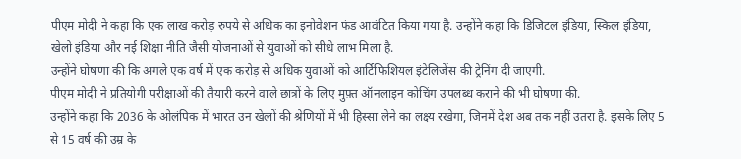पीएम मोदी ने कहा कि एक लाख करोड़ रुपये से अधिक का इनोवेशन फंड आवंटित किया गया है. उन्होंने कहा कि डिजिटल इंडिया, स्किल इंडिया, खेलो इंडिया और नई शिक्षा नीति जैसी योजनाओं से युवाओं को सीधे लाभ मिला है.
उन्होंने घोषणा की कि अगले एक वर्ष में एक करोड़ से अधिक युवाओं को आर्टिफिशियल इंटेलिजेंस की ट्रेनिंग दी जाएगी.
पीएम मोदी ने प्रतियोगी परीक्षाओं की तैयारी करने वाले छात्रों के लिए मुफ़्त ऑनलाइन कोचिंग उपलब्ध कराने की भी घोषणा की.
उन्होंने कहा कि 2036 के ओलंपिक में भारत उन खेलों की श्रेणियों में भी हिस्सा लेने का लक्ष्य रखेगा, जिनमें देश अब तक नहीं उतरा है. इसके लिए 5 से 15 वर्ष की उम्र के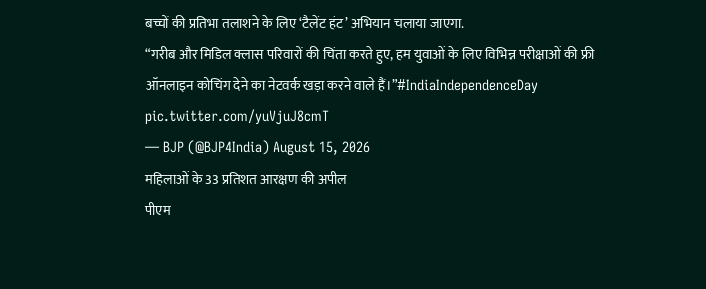बच्चों की प्रतिभा तलाशने के लिए ‘टैलेंट हंट’ अभियान चलाया जाएगा.
“गरीब और मिडिल क्लास परिवारों की चिंता करते हुए, हम युवाओं के लिए विभिन्न परीक्षाओं की फ्री ऑनलाइन कोचिंग देने का नेटवर्क खड़ा करने वाले हैं।”#IndiaIndependenceDay pic.twitter.com/yuVjuJ8cmT
— BJP (@BJP4India) August 15, 2026
महिलाओं के 33 प्रतिशत आरक्षण की अपील
पीएम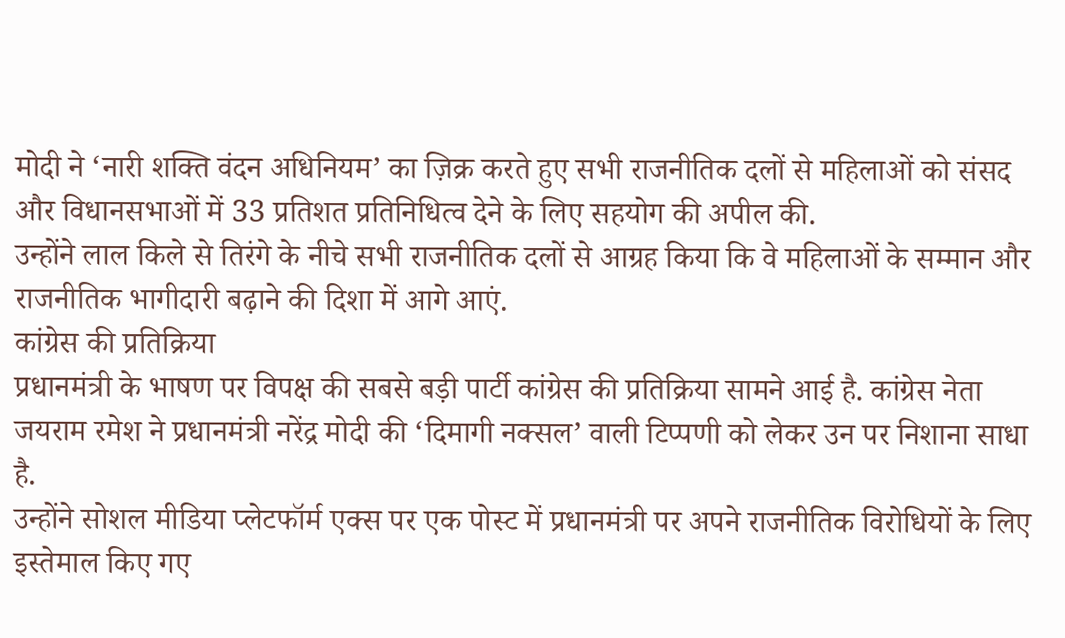मोदी ने ‘नारी शक्ति वंदन अधिनियम’ का ज़िक्र करते हुए सभी राजनीतिक दलों से महिलाओं को संसद और विधानसभाओं में 33 प्रतिशत प्रतिनिधित्व देने के लिए सहयोग की अपील की.
उन्होंने लाल किले से तिरंगे के नीचे सभी राजनीतिक दलों से आग्रह किया कि वे महिलाओं के सम्मान और राजनीतिक भागीदारी बढ़ाने की दिशा में आगे आएं.
कांग्रेस की प्रतिक्रिया
प्रधानमंत्री के भाषण पर विपक्ष की सबसे बड़ी पार्टी कांग्रेस की प्रतिक्रिया सामने आई है. कांग्रेस नेता जयराम रमेश ने प्रधानमंत्री नरेंद्र मोदी की ‘दिमागी नक्सल’ वाली टिप्पणी को लेकर उन पर निशाना साधा है.
उन्होंने सोशल मीडिया प्लेटफॉर्म एक्स पर एक पोस्ट में प्रधानमंत्री पर अपने राजनीतिक विरोधियों के लिए इस्तेमाल किए गए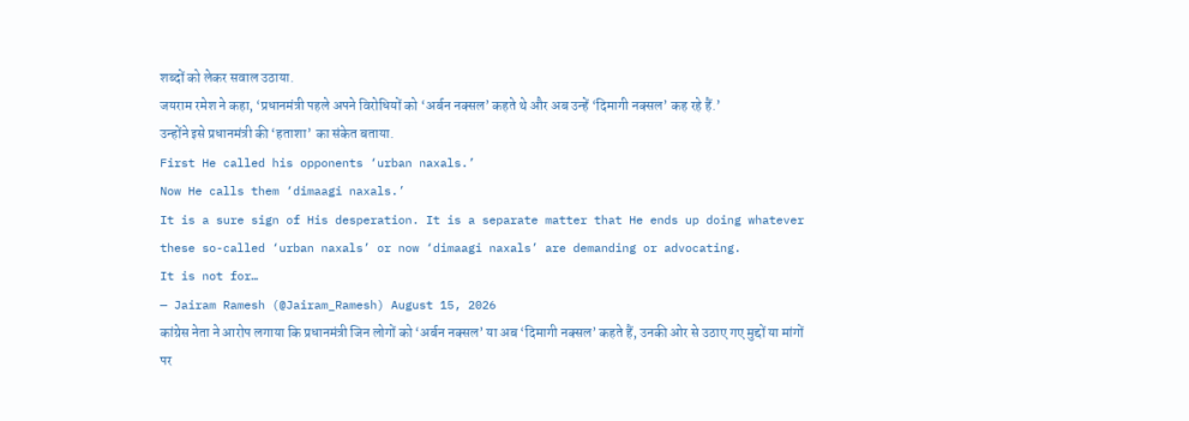शब्दों को लेकर सवाल उठाया.
जयराम रमेश ने कहा, ‘प्रधानमंत्री पहले अपने विरोधियों को ‘अर्बन नक्सल’ कहते थे और अब उन्हें ‘दिमागी नक्सल’ कह रहे हैं.’
उन्होंने इसे प्रधानमंत्री की ‘हताशा’ का संकेत बताया.
First He called his opponents ‘urban naxals.’
Now He calls them ‘dimaagi naxals.’
It is a sure sign of His desperation. It is a separate matter that He ends up doing whatever these so-called ‘urban naxals’ or now ‘dimaagi naxals’ are demanding or advocating.
It is not for…
— Jairam Ramesh (@Jairam_Ramesh) August 15, 2026
कांग्रेस नेता ने आरोप लगाया कि प्रधानमंत्री जिन लोगों को ‘अर्बन नक्सल’ या अब ‘दिमागी नक्सल’ कहते हैं, उनकी ओर से उठाए गए मुद्दों या मांगों पर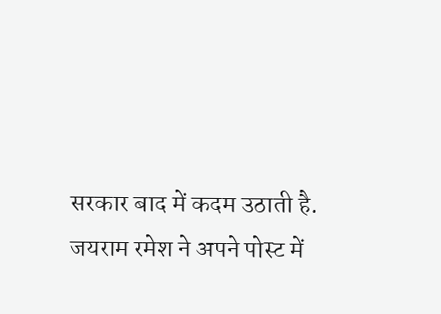सरकार बाद में कदम उठाती है.
जयराम रमेश ने अपने पोस्ट में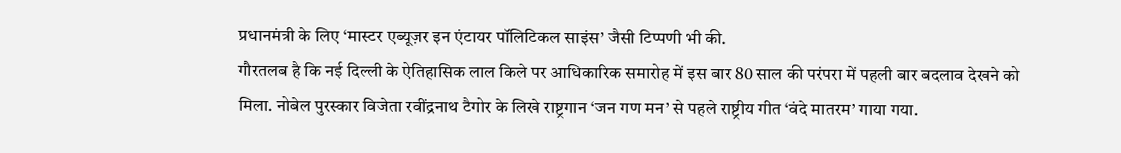प्रधानमंत्री के लिए ‘मास्टर एब्यूज़र इन एंटायर पॉलिटिकल साइंस’ जैसी टिप्पणी भी की.
गौरतलब है कि नई दिल्ली के ऐतिहासिक लाल किले पर आधिकारिक समारोह में इस बार 80 साल की परंपरा में पहली बार बदलाव देखने को मिला. नोबेल पुरस्कार विजेता रवींद्रनाथ टैगोर के लिखे राष्ट्रगान ‘जन गण मन’ से पहले राष्ट्रीय गीत ‘वंदे मातरम’ गाया गया.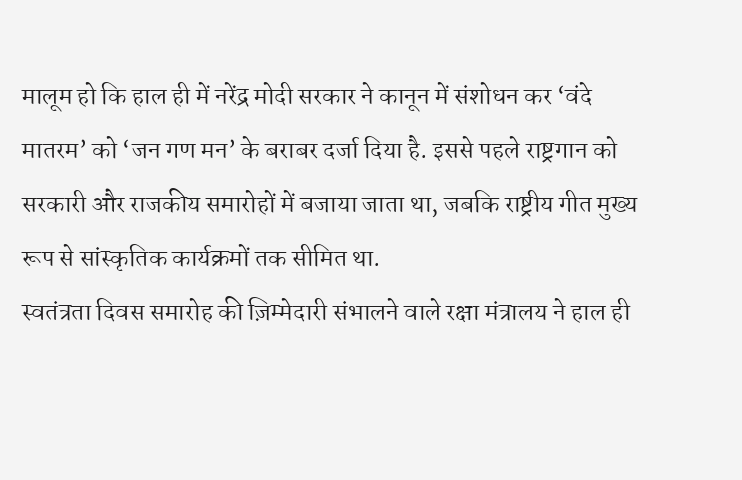मालूम हो कि हाल ही में नरेंद्र मोदी सरकार ने कानून में संशोधन कर ‘वंदे मातरम’ को ‘जन गण मन’ के बराबर दर्जा दिया है. इससे पहले राष्ट्रगान को सरकारी और राजकीय समारोहों में बजाया जाता था, जबकि राष्ट्रीय गीत मुख्य रूप से सांस्कृतिक कार्यक्रमों तक सीमित था.
स्वतंत्रता दिवस समारोह की ज़िम्मेदारी संभालने वाले रक्षा मंत्रालय ने हाल ही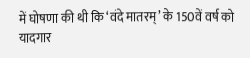में घोषणा की थी कि ‘वंदे मातरम्’ के 150वें वर्ष को यादगार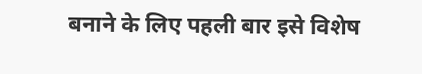बनाने के लिए पहली बार इसे विशेष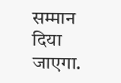सम्मान दिया जाएगा.